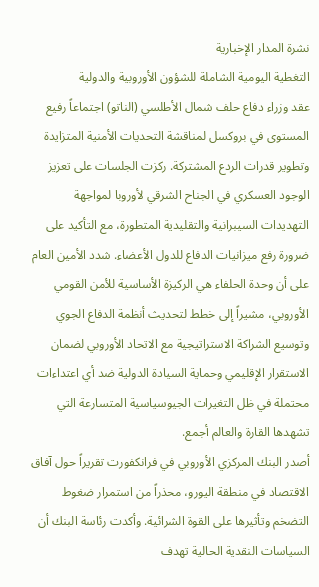نشرة المدار الإخبارية
التغطية اليومية الشاملة للشؤون الأوروبية والدولية
عقد وزراء دفاع حلف شمال الأطلسي (الناتو) اجتماعاً رفيع المستوى في بروكسل لمناقشة التحديات الأمنية المتزايدة وتطوير قدرات الردع المشتركة. ركزت الجلسات على تعزيز الوجود العسكري في الجناح الشرقي لأوروبا لمواجهة التهديدات السيبرانية والتقليدية المتطورة، مع التأكيد على ضرورة رفع ميزانيات الدفاع للدول الأعضاء. شدد الأمين العام على أن وحدة الحلفاء هي الركيزة الأساسية للأمن القومي الأوروبي، مشيراً إلى خطط لتحديث أنظمة الدفاع الجوي وتوسيع الشراكة الاستراتيجية مع الاتحاد الأوروبي لضمان الاستقرار الإقليمي وحماية السيادة الدولية ضد أي اعتداءات محتملة في ظل التغيرات الجيوسياسية المتسارعة التي تشهدها القارة والعالم أجمع.
أصدر البنك المركزي الأوروبي في فرانكفورت تقريراً حول آفاق الاقتصاد في منطقة اليورو، محذراً من استمرار ضغوط التضخم وتأثيرها على القوة الشرائية. وأكدت رئاسة البنك أن السياسات النقدية الحالية تهدف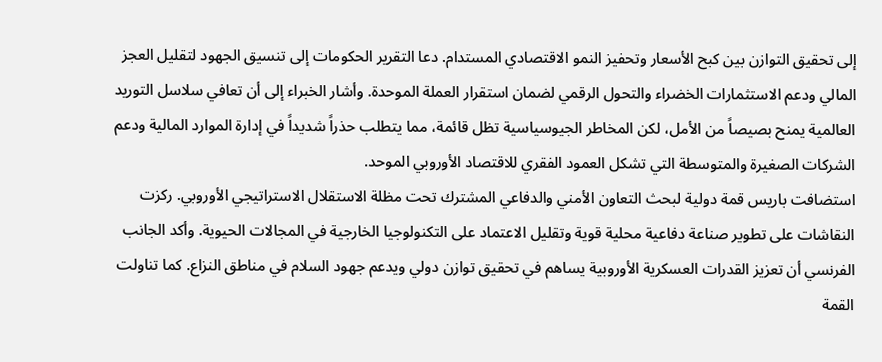إلى تحقيق التوازن بين كبح الأسعار وتحفيز النمو الاقتصادي المستدام. دعا التقرير الحكومات إلى تنسيق الجهود لتقليل العجز المالي ودعم الاستثمارات الخضراء والتحول الرقمي لضمان استقرار العملة الموحدة. وأشار الخبراء إلى أن تعافي سلاسل التوريد العالمية يمنح بصيصاً من الأمل، لكن المخاطر الجيوسياسية تظل قائمة، مما يتطلب حذراً شديداً في إدارة الموارد المالية ودعم الشركات الصغيرة والمتوسطة التي تشكل العمود الفقري للاقتصاد الأوروبي الموحد.
استضافت باريس قمة دولية لبحث التعاون الأمني والدفاعي المشترك تحت مظلة الاستقلال الاستراتيجي الأوروبي. ركزت النقاشات على تطوير صناعة دفاعية محلية قوية وتقليل الاعتماد على التكنولوجيا الخارجية في المجالات الحيوية. وأكد الجانب الفرنسي أن تعزيز القدرات العسكرية الأوروبية يساهم في تحقيق توازن دولي ويدعم جهود السلام في مناطق النزاع. كما تناولت القمة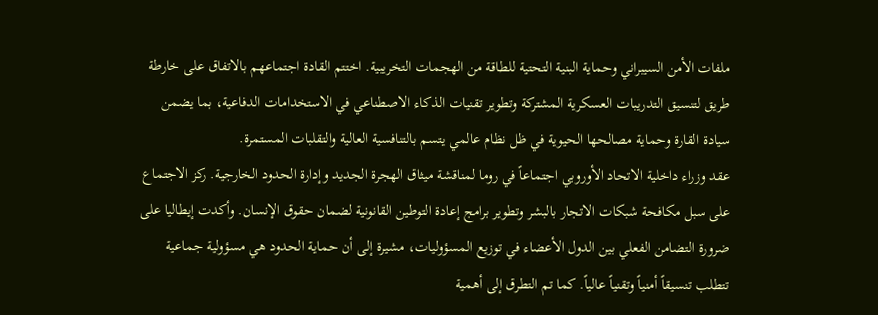ملفات الأمن السيبراني وحماية البنية التحتية للطاقة من الهجمات التخريبية. اختتم القادة اجتماعهم بالاتفاق على خارطة طريق لتنسيق التدريبات العسكرية المشتركة وتطوير تقنيات الذكاء الاصطناعي في الاستخدامات الدفاعية، بما يضمن سيادة القارة وحماية مصالحها الحيوية في ظل نظام عالمي يتسم بالتنافسية العالية والتقلبات المستمرة.
عقد وزراء داخلية الاتحاد الأوروبي اجتماعاً في روما لمناقشة ميثاق الهجرة الجديد وإدارة الحدود الخارجية. ركز الاجتماع على سبل مكافحة شبكات الاتجار بالبشر وتطوير برامج إعادة التوطين القانونية لضمان حقوق الإنسان. وأكدت إيطاليا على ضرورة التضامن الفعلي بين الدول الأعضاء في توزيع المسؤوليات، مشيرة إلى أن حماية الحدود هي مسؤولية جماعية تتطلب تنسيقاً أمنياً وتقنياً عالياً. كما تم التطرق إلى أهمية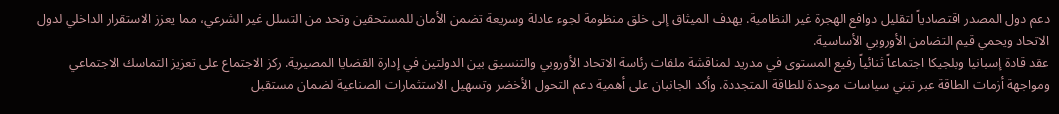دعم دول المصدر اقتصادياً لتقليل دوافع الهجرة غير النظامية. يهدف الميثاق إلى خلق منظومة لجوء عادلة وسريعة تضمن الأمان للمستحقين وتحد من التسلل غير الشرعي، مما يعزز الاستقرار الداخلي لدول الاتحاد ويحمي قيم التضامن الأوروبي الأساسية.
عقد قادة إسبانيا وبلجيكا اجتماعاً ثنائياً رفيع المستوى في مدريد لمناقشة ملفات رئاسة الاتحاد الأوروبي والتنسيق بين الدولتين في إدارة القضايا المصيرية. ركز الاجتماع على تعزيز التماسك الاجتماعي ومواجهة أزمات الطاقة عبر تبني سياسات موحدة للطاقة المتجددة. وأكد الجانبان على أهمية دعم التحول الأخضر وتسهيل الاستثمارات الصناعية لضمان مستقبل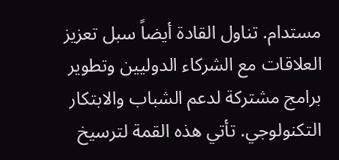مستدام. تناول القادة أيضاً سبل تعزيز العلاقات مع الشركاء الدوليين وتطوير برامج مشتركة لدعم الشباب والابتكار التكنولوجي. تأتي هذه القمة لترسيخ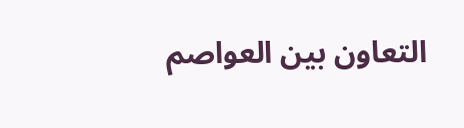التعاون بين العواصم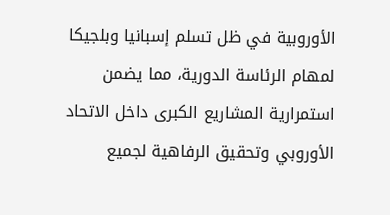الأوروبية في ظل تسلم إسبانيا وبلجيكا لمهام الرئاسة الدورية، مما يضمن استمرارية المشاريع الكبرى داخل الاتحاد الأوروبي وتحقيق الرفاهية لجميع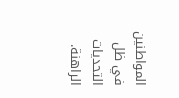المواطنين في ظل التحديات الراهنة.